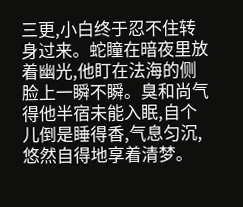三更,小白终于忍不住转身过来。蛇瞳在暗夜里放着幽光,他盯在法海的侧脸上一瞬不瞬。臭和尚气得他半宿未能入眠,自个儿倒是睡得香,气息匀沉,悠然自得地享着清梦。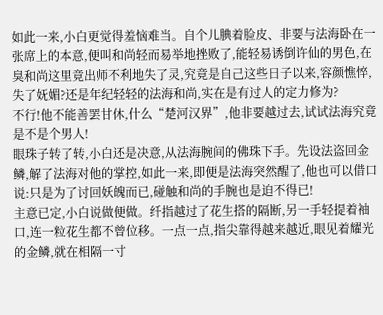如此一来,小白更觉得羞恼难当。自个儿腆着脸皮、非要与法海卧在一张席上的本意,便叫和尚轻而易举地挫败了,能轻易诱倒许仙的男色,在臭和尚这里竟出师不利地失了灵,究竟是自己这些日子以来,容颜憔悴,失了妩媚?还是年纪轻轻的法海和尚,实在是有过人的定力修为?
不行!他不能善罢甘休,什么“楚河汉界”,他非要越过去,试试法海究竟是不是个男人!
眼珠子转了转,小白还是决意,从法海腕间的佛珠下手。先设法盗回金鳞,解了法海对他的掌控,如此一来,即便是法海突然醒了,他也可以借口说:只是为了讨回妖魄而已,碰触和尚的手腕也是迫不得已!
主意已定,小白说做便做。纤指越过了花生搭的隔断,另一手轻提着袖口,连一粒花生都不曾位移。一点一点,指尖靠得越来越近,眼见着耀光的金鳞,就在相隔一寸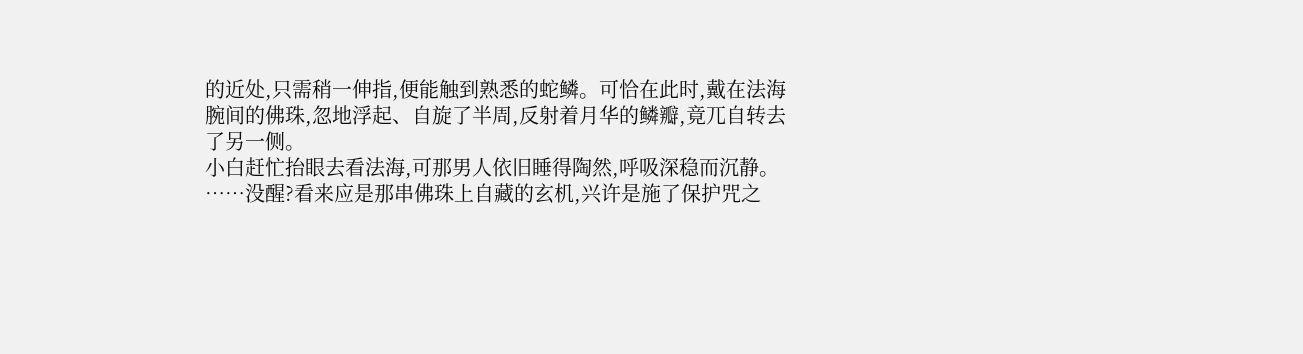的近处,只需稍一伸指,便能触到熟悉的蛇鳞。可恰在此时,戴在法海腕间的佛珠,忽地浮起、自旋了半周,反射着月华的鳞瓣,竟兀自转去了另一侧。
小白赶忙抬眼去看法海,可那男人依旧睡得陶然,呼吸深稳而沉静。
……没醒?看来应是那串佛珠上自藏的玄机,兴许是施了保护咒之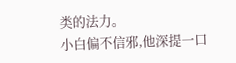类的法力。
小白偏不信邪,他深提一口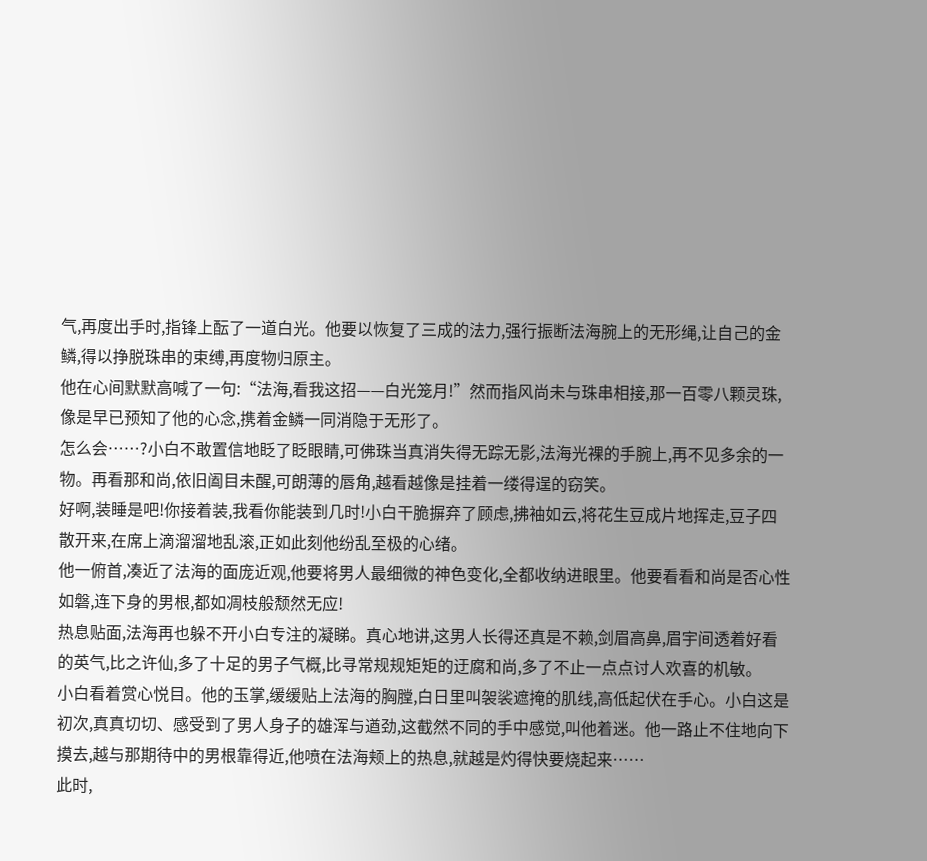气,再度出手时,指锋上酝了一道白光。他要以恢复了三成的法力,强行振断法海腕上的无形绳,让自己的金鳞,得以挣脱珠串的束缚,再度物归原主。
他在心间默默高喊了一句:“法海,看我这招——白光笼月!”然而指风尚未与珠串相接,那一百零八颗灵珠,像是早已预知了他的心念,携着金鳞一同消隐于无形了。
怎么会……?小白不敢置信地眨了眨眼睛,可佛珠当真消失得无踪无影,法海光裸的手腕上,再不见多余的一物。再看那和尚,依旧阖目未醒,可朗薄的唇角,越看越像是挂着一缕得逞的窃笑。
好啊,装睡是吧!你接着装,我看你能装到几时!小白干脆摒弃了顾虑,拂袖如云,将花生豆成片地挥走,豆子四散开来,在席上滴溜溜地乱滚,正如此刻他纷乱至极的心绪。
他一俯首,凑近了法海的面庞近观,他要将男人最细微的神色变化,全都收纳进眼里。他要看看和尚是否心性如磐,连下身的男根,都如凋枝般颓然无应!
热息贴面,法海再也躲不开小白专注的凝睇。真心地讲,这男人长得还真是不赖,剑眉高鼻,眉宇间透着好看的英气,比之许仙,多了十足的男子气概,比寻常规规矩矩的迂腐和尚,多了不止一点点讨人欢喜的机敏。
小白看着赏心悦目。他的玉掌,缓缓贴上法海的胸膛,白日里叫袈裟遮掩的肌线,高低起伏在手心。小白这是初次,真真切切、感受到了男人身子的雄浑与遒劲,这截然不同的手中感觉,叫他着迷。他一路止不住地向下摸去,越与那期待中的男根靠得近,他喷在法海颊上的热息,就越是灼得快要烧起来……
此时,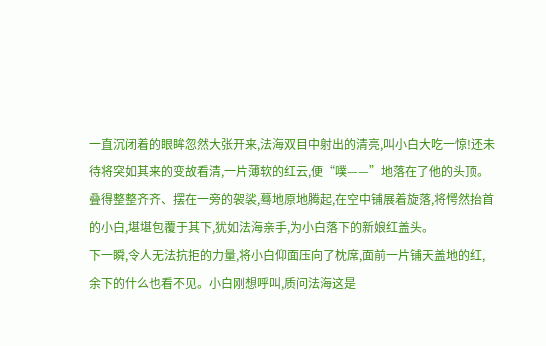一直沉闭着的眼眸忽然大张开来,法海双目中射出的清亮,叫小白大吃一惊!还未待将突如其来的变故看清,一片薄软的红云,便“噗——”地落在了他的头顶。叠得整整齐齐、摆在一旁的袈裟,蓦地原地腾起,在空中铺展着旋落,将愕然抬首的小白,堪堪包覆于其下,犹如法海亲手,为小白落下的新娘红盖头。
下一瞬,令人无法抗拒的力量,将小白仰面压向了枕席,面前一片铺天盖地的红,余下的什么也看不见。小白刚想呼叫,质问法海这是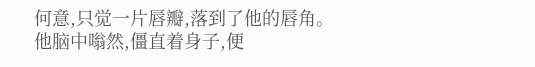何意,只觉一片唇瓣,落到了他的唇角。他脑中嗡然,僵直着身子,便